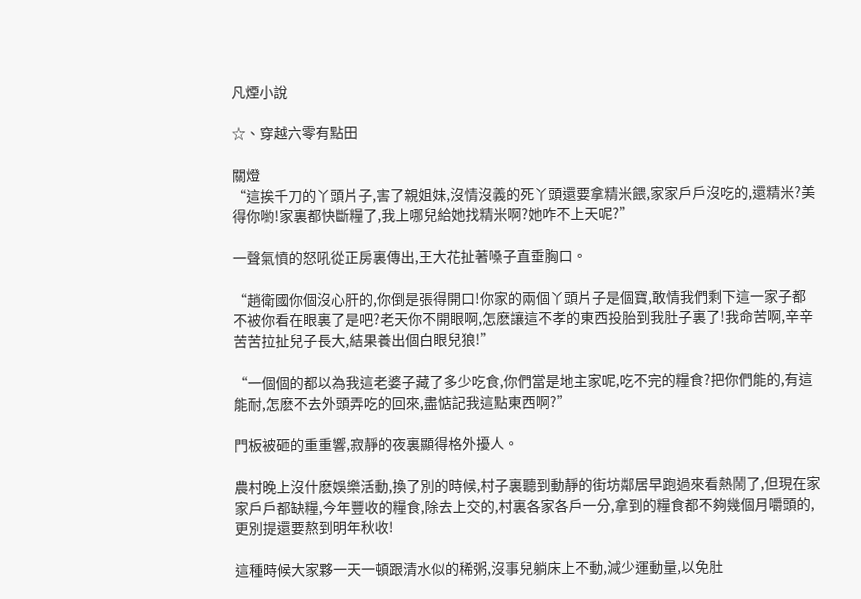凡煙小說

☆、穿越六零有點田

關燈
“這挨千刀的丫頭片子,害了親姐妹,沒情沒義的死丫頭還要拿精米餵,家家戶戶沒吃的,還精米?美得你喲!家裏都快斷糧了,我上哪兒給她找精米啊?她咋不上天呢?”

一聲氣憤的怒吼從正房裏傳出,王大花扯著嗓子直垂胸口。

“趙衛國你個沒心肝的,你倒是張得開口!你家的兩個丫頭片子是個寶,敢情我們剩下這一家子都不被你看在眼裏了是吧?老天你不開眼啊,怎麽讓這不孝的東西投胎到我肚子裏了!我命苦啊,辛辛苦苦拉扯兒子長大,結果養出個白眼兒狼!”

“一個個的都以為我這老婆子藏了多少吃食,你們當是地主家呢,吃不完的糧食?把你們能的,有這能耐,怎麽不去外頭弄吃的回來,盡惦記我這點東西啊?”

門板被砸的重重響,寂靜的夜裏顯得格外擾人。

農村晚上沒什麽娛樂活動,換了別的時候,村子裏聽到動靜的街坊鄰居早跑過來看熱鬧了,但現在家家戶戶都缺糧,今年豐收的糧食,除去上交的,村裏各家各戶一分,拿到的糧食都不夠幾個月嚼頭的,更別提還要熬到明年秋收!

這種時候大家夥一天一頓跟清水似的稀粥,沒事兒躺床上不動,減少運動量,以免肚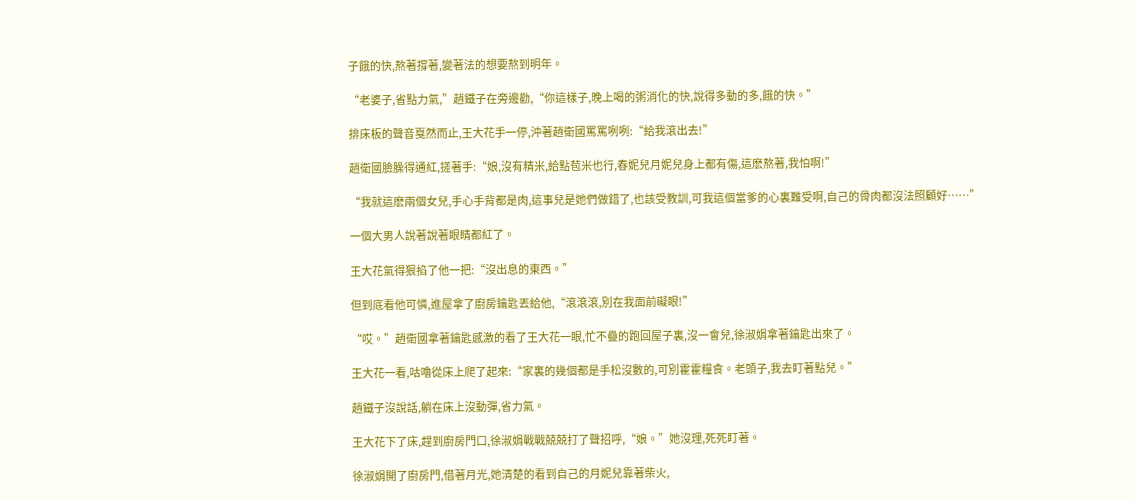子餓的快,熬著撐著,變著法的想要熬到明年。

“老婆子,省點力氣,”趙鐵子在旁邊勸,“你這樣子,晚上喝的粥消化的快,說得多動的多,餓的快。”

排床板的聲音戛然而止,王大花手一停,沖著趙衛國罵罵咧咧:“給我滾出去!”

趙衛國臉臊得通紅,搓著手:“娘,沒有精米,給點苞米也行,春妮兒月妮兒身上都有傷,這麽熬著,我怕啊!”

“我就這麽兩個女兒,手心手背都是肉,這事兒是她們做錯了,也該受教訓,可我這個當爹的心裏難受啊,自己的骨肉都沒法照顧好……”

一個大男人說著說著眼睛都紅了。

王大花氣得狠掐了他一把:“沒出息的東西。”

但到底看他可憐,進屋拿了廚房鑰匙丟給他,“滾滾滾,別在我面前礙眼!”

“哎。”趙衛國拿著鑰匙感激的看了王大花一眼,忙不疊的跑回屋子裏,沒一會兒,徐淑娟拿著鑰匙出來了。

王大花一看,咕嚕從床上爬了起來:“家裏的幾個都是手松沒數的,可別霍霍糧食。老頭子,我去盯著點兒。”

趙鐵子沒說話,躺在床上沒動彈,省力氣。

王大花下了床,趕到廚房門口,徐淑娟戰戰兢兢打了聲招呼,“娘。”她沒理,死死盯著。

徐淑娟開了廚房門,借著月光,她清楚的看到自己的月妮兒靠著柴火,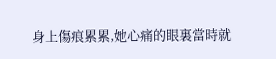身上傷痕累累,她心痛的眼裏當時就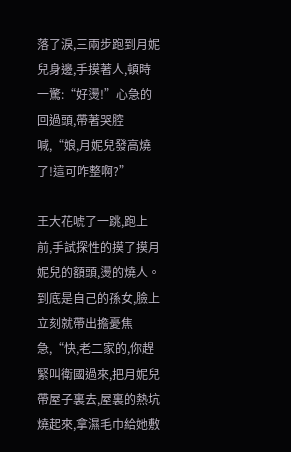落了淚,三兩步跑到月妮兒身邊,手摸著人,頓時一驚:“好燙!”心急的回過頭,帶著哭腔喊,“娘,月妮兒發高燒了!這可咋整啊?”

王大花唬了一跳,跑上前,手試探性的摸了摸月妮兒的額頭,燙的燒人。到底是自己的孫女,臉上立刻就帶出擔憂焦急,“快,老二家的,你趕緊叫衛國過來,把月妮兒帶屋子裏去,屋裏的熱坑燒起來,拿濕毛巾給她敷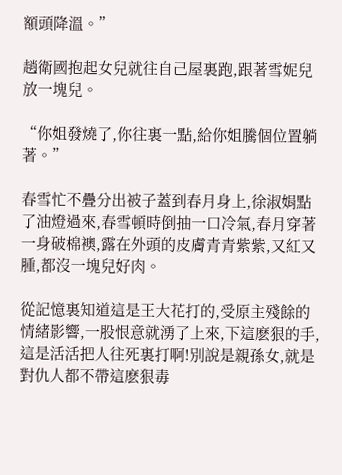額頭降溫。”

趙衛國抱起女兒就往自己屋裏跑,跟著雪妮兒放一塊兒。

“你姐發燒了,你往裏一點,給你姐騰個位置躺著。”

春雪忙不疊分出被子蓋到春月身上,徐淑娟點了油燈過來,春雪頓時倒抽一口冷氣,春月穿著一身破棉襖,露在外頭的皮膚青青紫紫,又紅又腫,都沒一塊兒好肉。

從記憶裏知道這是王大花打的,受原主殘餘的情緒影響,一股恨意就湧了上來,下這麽狠的手,這是活活把人往死裏打啊!別說是親孫女,就是對仇人都不帶這麽狠毒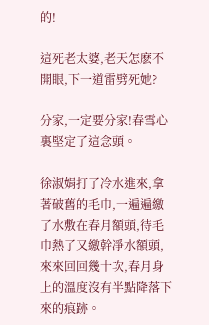的!

這死老太婆,老天怎麽不開眼,下一道雷劈死她?

分家,一定要分家!春雪心裏堅定了這念頭。

徐淑娟打了冷水進來,拿著破舊的毛巾,一遍遍繳了水敷在春月額頭,待毛巾熱了又繳幹凈水額頭,來來回回幾十次,春月身上的溫度沒有半點降落下來的痕跡。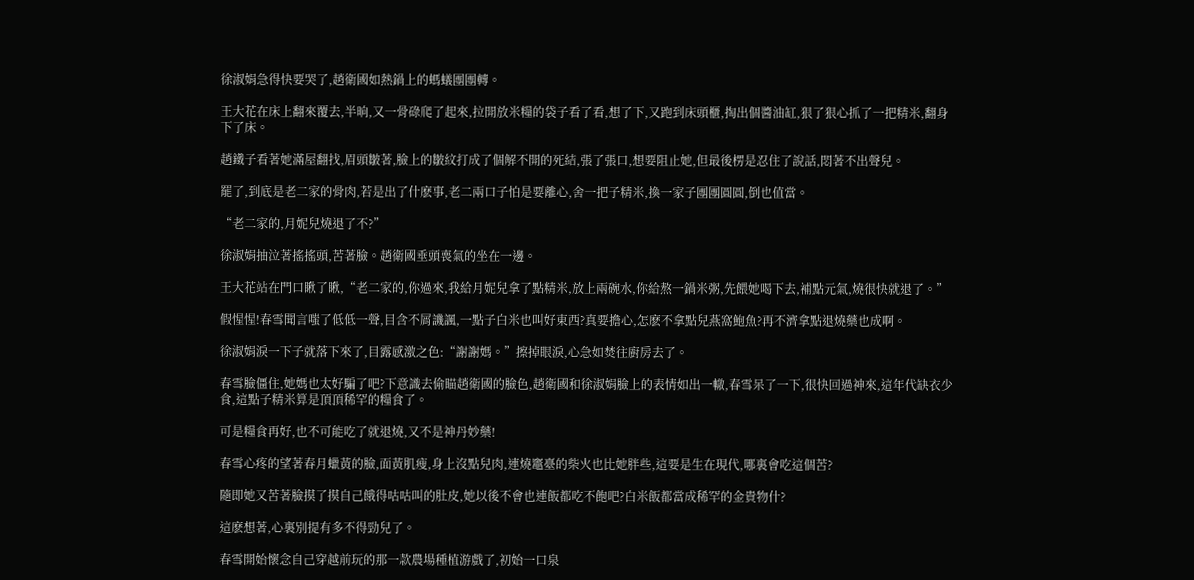徐淑娟急得快要哭了,趙衛國如熱鍋上的螞蟻團團轉。

王大花在床上翻來覆去,半晌,又一骨碌爬了起來,拉開放米糧的袋子看了看,想了下,又跑到床頭櫃,掏出個醬油缸,狠了狠心抓了一把精米,翻身下了床。

趙鐵子看著她滿屋翻找,眉頭皺著,臉上的皺紋打成了個解不開的死結,張了張口,想要阻止她,但最後楞是忍住了說話,悶著不出聲兒。

罷了,到底是老二家的骨肉,若是出了什麽事,老二兩口子怕是要離心,舍一把子精米,換一家子團團圓圓,倒也值當。

“老二家的,月妮兒燒退了不?”

徐淑娟抽泣著搖搖頭,苦著臉。趙衛國垂頭喪氣的坐在一邊。

王大花站在門口瞅了瞅,“老二家的,你過來,我給月妮兒拿了點精米,放上兩碗水,你給熬一鍋米粥,先餵她喝下去,補點元氣,燒很快就退了。”

假惺惺!春雪聞言嗤了低低一聲,目含不屑譏諷,一點子白米也叫好東西?真要擔心,怎麽不拿點兒燕窩鮑魚?再不濟拿點退燒藥也成啊。

徐淑娟淚一下子就落下來了,目露感激之色:“謝謝媽。”擦掉眼淚,心急如焚往廚房去了。

春雪臉僵住,她媽也太好騙了吧?下意識去偷瞄趙衛國的臉色,趙衛國和徐淑娟臉上的表情如出一轍,春雪呆了一下,很快回過神來,這年代缺衣少食,這點子精米算是頂頂稀罕的糧食了。

可是糧食再好,也不可能吃了就退燒,又不是神丹妙藥!

春雪心疼的望著春月蠟黃的臉,面黃肌瘦,身上沒點兒肉,連燒竈臺的柴火也比她胖些,這要是生在現代,哪裏會吃這個苦?

隨即她又苦著臉摸了摸自己餓得咕咕叫的肚皮,她以後不會也連飯都吃不飽吧?白米飯都當成稀罕的金貴物什?

這麽想著,心裏別提有多不得勁兒了。

春雪開始懷念自己穿越前玩的那一款農場種植游戲了,初始一口泉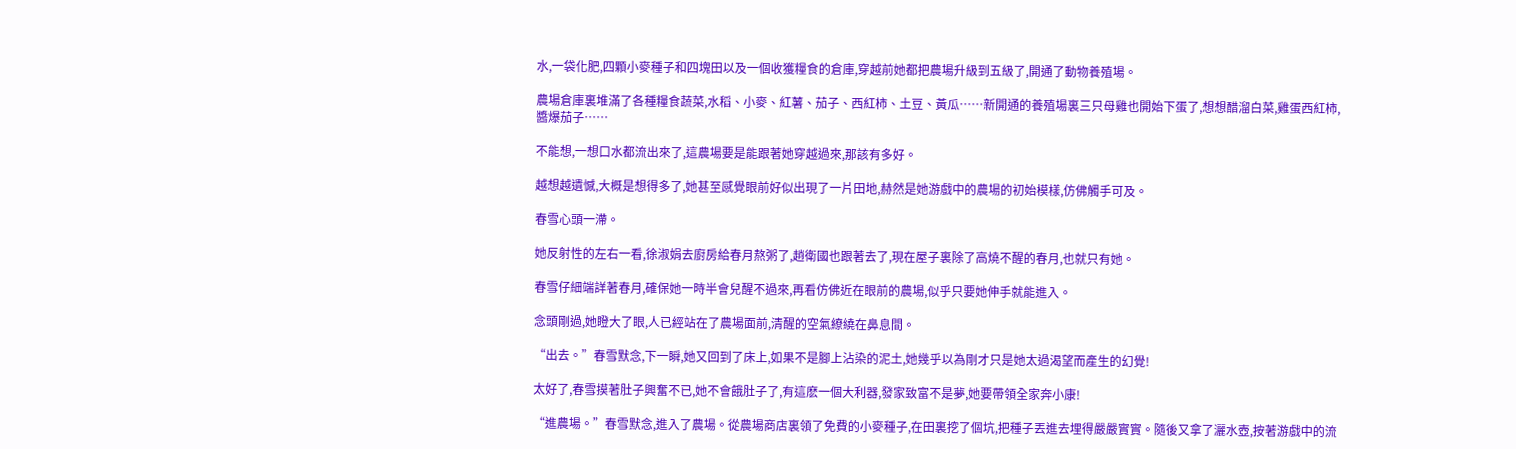水,一袋化肥,四顆小麥種子和四塊田以及一個收獲糧食的倉庫,穿越前她都把農場升級到五級了,開通了動物養殖場。

農場倉庫裏堆滿了各種糧食蔬菜,水稻、小麥、紅薯、茄子、西紅柿、土豆、黃瓜……新開通的養殖場裏三只母雞也開始下蛋了,想想醋溜白菜,雞蛋西紅柿,醬爆茄子……

不能想,一想口水都流出來了,這農場要是能跟著她穿越過來,那該有多好。

越想越遺憾,大概是想得多了,她甚至感覺眼前好似出現了一片田地,赫然是她游戲中的農場的初始模樣,仿佛觸手可及。

春雪心頭一滯。

她反射性的左右一看,徐淑娟去廚房給春月熬粥了,趙衛國也跟著去了,現在屋子裏除了高燒不醒的春月,也就只有她。

春雪仔細端詳著春月,確保她一時半會兒醒不過來,再看仿佛近在眼前的農場,似乎只要她伸手就能進入。

念頭剛過,她瞪大了眼,人已經站在了農場面前,清醒的空氣繚繞在鼻息間。

“出去。”春雪默念,下一瞬,她又回到了床上,如果不是腳上沾染的泥土,她幾乎以為剛才只是她太過渴望而產生的幻覺!

太好了,春雪摸著肚子興奮不已,她不會餓肚子了,有這麽一個大利器,發家致富不是夢,她要帶領全家奔小康!

“進農場。”春雪默念,進入了農場。從農場商店裏領了免費的小麥種子,在田裏挖了個坑,把種子丟進去埋得嚴嚴實實。隨後又拿了灑水壺,按著游戲中的流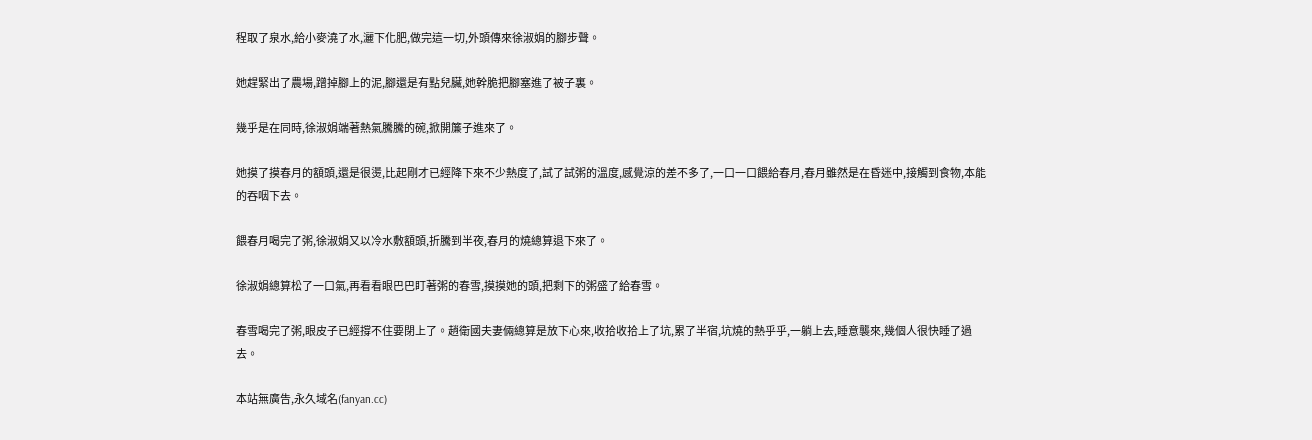程取了泉水,給小麥澆了水,灑下化肥,做完這一切,外頭傳來徐淑娟的腳步聲。

她趕緊出了農場,蹭掉腳上的泥,腳還是有點兒臟,她幹脆把腳塞進了被子裏。

幾乎是在同時,徐淑娟端著熱氣騰騰的碗,掀開簾子進來了。

她摸了摸春月的額頭,還是很燙,比起剛才已經降下來不少熱度了,試了試粥的溫度,感覺涼的差不多了,一口一口餵給春月,春月雖然是在昏迷中,接觸到食物,本能的吞咽下去。

餵春月喝完了粥,徐淑娟又以冷水敷額頭,折騰到半夜,春月的燒總算退下來了。

徐淑娟總算松了一口氣,再看看眼巴巴盯著粥的春雪,摸摸她的頭,把剩下的粥盛了給春雪。

春雪喝完了粥,眼皮子已經撐不住要閉上了。趙衛國夫妻倆總算是放下心來,收拾收拾上了坑,累了半宿,坑燒的熱乎乎,一躺上去,睡意襲來,幾個人很快睡了過去。

本站無廣告,永久域名(fanyan.cc)